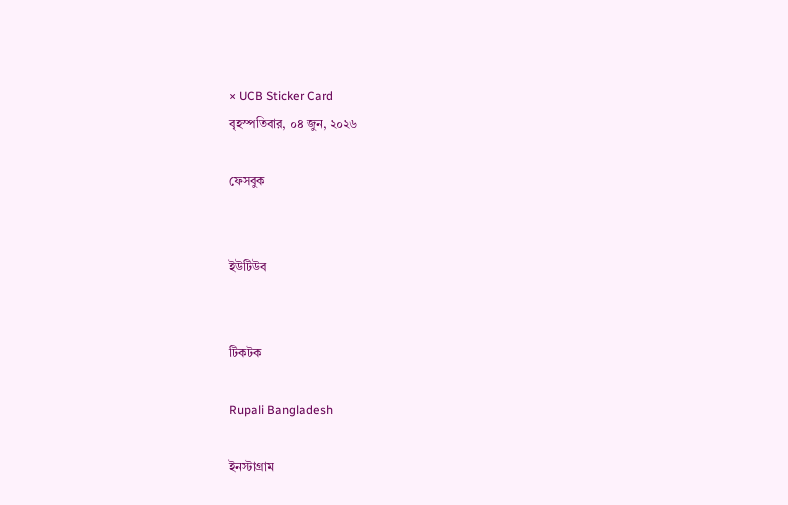× UCB Sticker Card
বৃহস্পতিবার, ০৪ জুন, ২০২৬

ফেসবুক


ইউটিউব


টিকটক

Rupali Bangladesh

ইনস্টাগ্রাম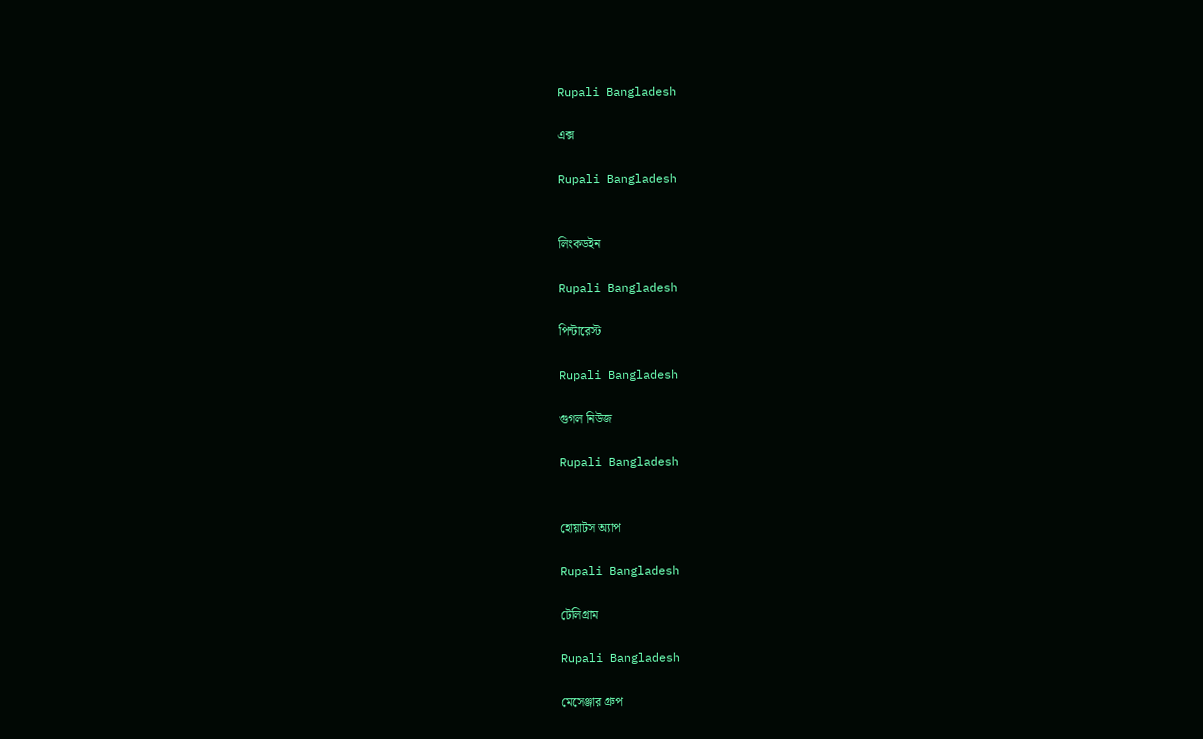Rupali Bangladesh

এক্স

Rupali Bangladesh


লিংকডইন

Rupali Bangladesh

পিন্টারেস্ট

Rupali Bangladesh

গুগল নিউজ

Rupali Bangladesh


হোয়াটস অ্যাপ

Rupali Bangladesh

টেলিগ্রাম

Rupali Bangladesh

মেসেঞ্জার গ্রুপ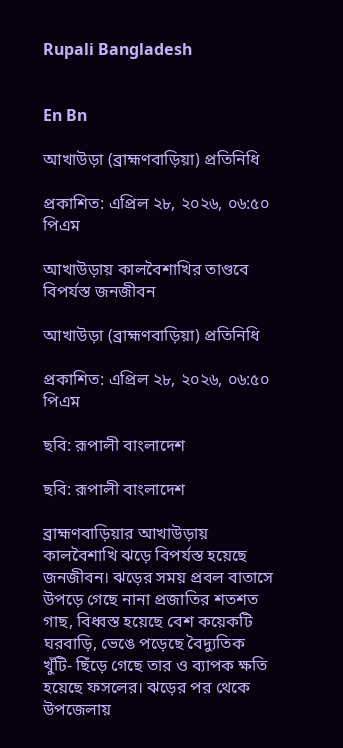Rupali Bangladesh


En Bn

আখাউড়া (ব্রাহ্মণবাড়িয়া) প্রতিনিধি

প্রকাশিত: এপ্রিল ২৮, ২০২৬, ০৬:৫০ পিএম

আখাউড়ায় কালবৈশাখির তাণ্ডবে বিপর্যস্ত জনজীবন

আখাউড়া (ব্রাহ্মণবাড়িয়া) প্রতিনিধি

প্রকাশিত: এপ্রিল ২৮, ২০২৬, ০৬:৫০ পিএম

ছবি: রূপালী বাংলাদেশ

ছবি: রূপালী বাংলাদেশ

ব্রাহ্মণবাড়িয়ার আখাউড়ায় কালবৈশাখি ঝড়ে বিপর্যস্ত হয়েছে জনজীবন। ঝড়ের সময় প্রবল বাতাসে উপড়ে গেছে নানা প্রজাতির শতশত গাছ, বিধ্বস্ত হয়েছে বেশ কয়েকটি ঘরবাড়ি, ভেঙে পড়েছে বৈদ্যুতিক খুঁটি- ছিঁড়ে গেছে তার ও ব্যাপক ক্ষতি হয়েছে ফসলের। ঝড়ের পর থেকে উপজেলায়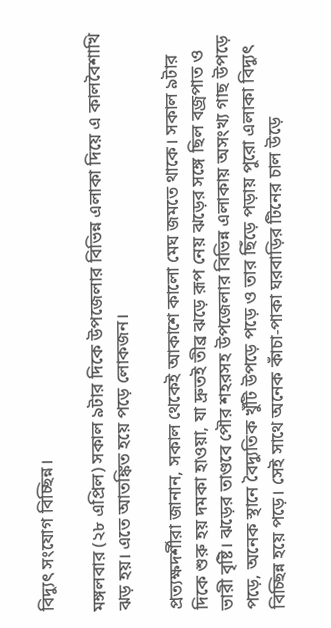বিদ্যুৎ সংযোগ বিচ্ছিন্ন।

মঙ্গলবার (২৮ এপ্রিল) সকাল ৯টার দিকে উপজেলার বিভিন্ন এলাকা দিয়ে এ কালবৈশাখি ঝড় হয়। এতে আতঙ্কিত হয়ে পড়ে লোকজন।

প্রত্যক্ষদর্শীরা জানান, সকাল থেকেই আকাশে কালো মেঘ জমতে থাকে। সকাল ৯টার দিকে শুরু হয় দমকা হাওয়া, যা দ্রুতই তীব্র ঝড়ে রূপ নেয় ঝড়ের সঙ্গে ছিল বজ্রপাত ও ভারী বৃষ্টি। ঝড়ের তাণ্ডবে পৌর শহরসহ উপজেলার বিভিন্ন এলাকায় অসংখ্য গাছ উপড়ে পড়ে, অনেক স্থানে বৈদ্যুতিক খুঁটি উপড়ে পড়ে ও তার ছিঁড়ে পড়ায় পুরো এলাকা বিদ্যুৎ বিচ্ছিন্ন হয়ে পড়ে। সেই সাথে অনেক কাঁচা-পাকা ঘরবাড়ির টিনের চাল উড়ে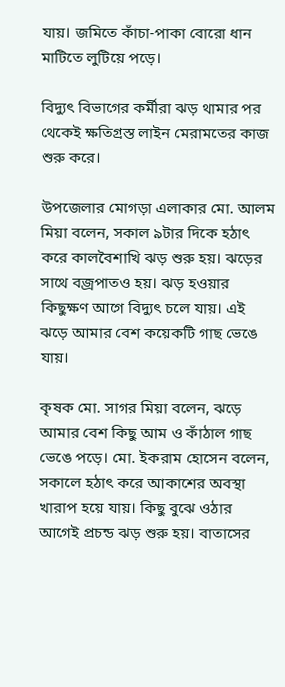যায়। জমিতে কাঁচা-পাকা বোরো ধান মাটিতে লুটিয়ে পড়ে।

বিদ্যুৎ বিভাগের কর্মীরা ঝড় থামার পর থেকেই ক্ষতিগ্রস্ত লাইন মেরামতের কাজ শুরু করে।

উপজেলার মোগড়া এলাকার মো. আলম মিয়া বলেন, সকাল ৯টার দিকে হঠাৎ করে কালবৈশাখি ঝড় শুরু হয়। ঝড়ের সাথে বজ্রপাতও হয়। ঝড় হওয়ার কিছুক্ষণ আগে বিদ্যুৎ চলে যায়। এই ঝড়ে আমার বেশ কয়েকটি গাছ ভেঙে যায়।

কৃষক মো. সাগর মিয়া বলেন, ঝড়ে আমার বেশ কিছু আম ও কাঁঠাল গাছ ভেঙে পড়ে। মো. ইকরাম হোসেন বলেন, সকালে হঠাৎ করে আকাশের অবস্থা খারাপ হয়ে যায়। কিছু বুঝে ওঠার আগেই প্রচন্ড ঝড় শুরু হয়। বাতাসের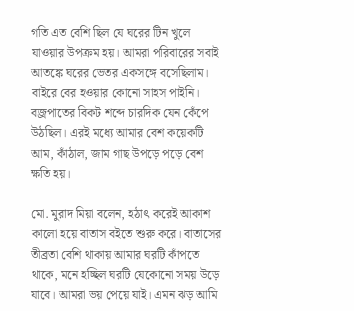গতি এত বেশি ছিল যে ঘরের টিন খুলে যাওয়ার উপক্রম হয়। আমরা পরিবারের সবাই আতঙ্কে ঘরের ভেতর একসঙ্গে বসেছিলাম। বাইরে বের হওয়ার কোনো সাহস পাইনি। বজ্রপাতের বিকট শব্দে চারদিক যেন কেঁপে উঠছিল। এরই মধ্যে আমার বেশ কয়েকটি আম, কাঁঠাল, জাম গাছ উপড়ে পড়ে বেশ ক্ষতি হয়।

মো. মুরাদ মিয়া বলেন, হঠাৎ করেই আকাশ কালো হয়ে বাতাস বইতে শুরু করে। বাতাসের তীব্রতা বেশি থাকায় আমার ঘরটি কাঁপতে থাকে, মনে হচ্ছিল ঘরটি যেকোনো সময় উড়ে যাবে। আমরা ভয় পেয়ে যাই। এমন ঝড় আমি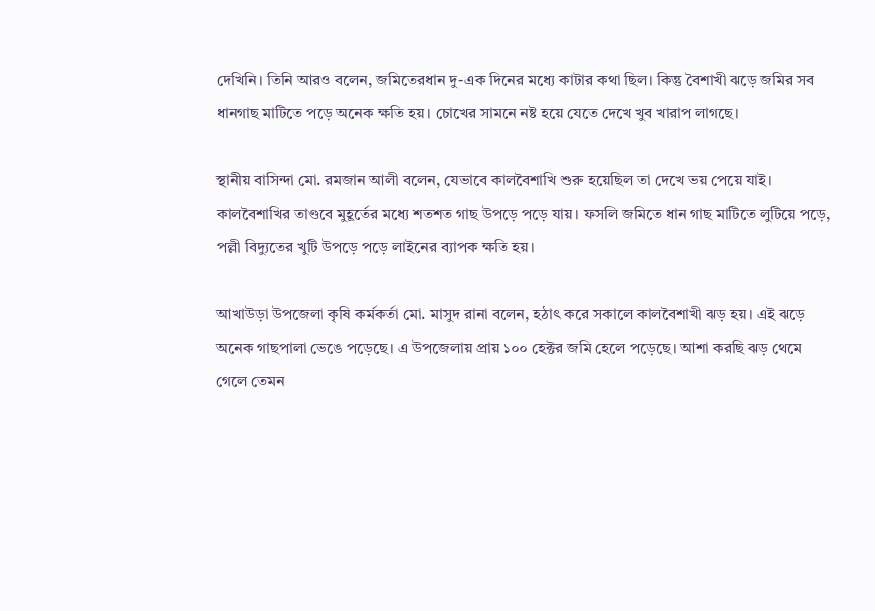দেখিনি। তিনি আরও বলেন, জমিতেরধান দু-এক দিনের মধ্যে কাটার কথা ছিল। কিন্তু বৈশাখী ঝড়ে জমির সব ধানগাছ মাটিতে পড়ে অনেক ক্ষতি হয়। চোখের সামনে নষ্ট হয়ে যেতে দেখে খুব খারাপ লাগছে।

স্থানীয় বাসিন্দা মো. রমজান আলী বলেন, যেভাবে কালবৈশাখি শুরু হয়েছিল তা দেখে ভয় পেয়ে যাই। কালবৈশাখির তাণ্ডবে মুহূর্তের মধ্যে শতশত গাছ উপড়ে পড়ে যায়। ফসলি জমিতে ধান গাছ মাটিতে লুটিয়ে পড়ে, পল্লী বিদ্যুতের খুটি উপড়ে পড়ে লাইনের ব্যাপক ক্ষতি হয়।

আখাউড়া উপজেলা কৃষি কর্মকর্তা মো. মাসুদ রানা বলেন, হঠাৎ করে সকালে কালবৈশাখী ঝড় হয়। এই ঝড়ে অনেক গাছপালা ভেঙে পড়েছে। এ উপজেলায় প্রায় ১০০ হেক্টর জমি হেলে পড়েছে। আশা করছি ঝড় থেমে গেলে তেমন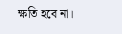ক্ষতি হবে না।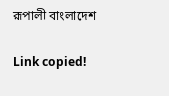রূপালী বাংলাদেশ

Link copied!